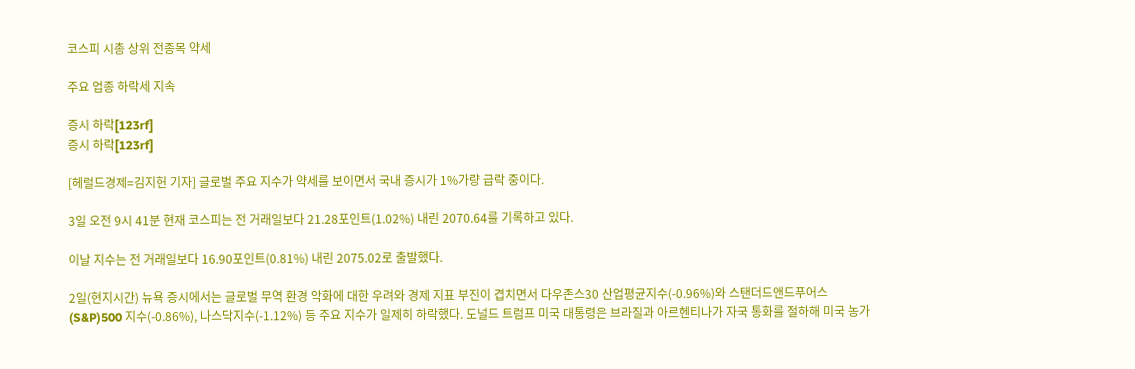코스피 시총 상위 전종목 약세

주요 업종 하락세 지속

증시 하락[123rf]
증시 하락[123rf]

[헤럴드경제=김지헌 기자] 글로벌 주요 지수가 약세를 보이면서 국내 증시가 1%가량 급락 중이다.

3일 오전 9시 41분 현재 코스피는 전 거래일보다 21.28포인트(1.02%) 내린 2070.64를 기록하고 있다.

이날 지수는 전 거래일보다 16.90포인트(0.81%) 내린 2075.02로 출발했다.

2일(현지시간) 뉴욕 증시에서는 글로벌 무역 환경 악화에 대한 우려와 경제 지표 부진이 겹치면서 다우존스30 산업평균지수(-0.96%)와 스탠더드앤드푸어스(S&P)500 지수(-0.86%), 나스닥지수(-1.12%) 등 주요 지수가 일제히 하락했다. 도널드 트럼프 미국 대통령은 브라질과 아르헨티나가 자국 통화를 절하해 미국 농가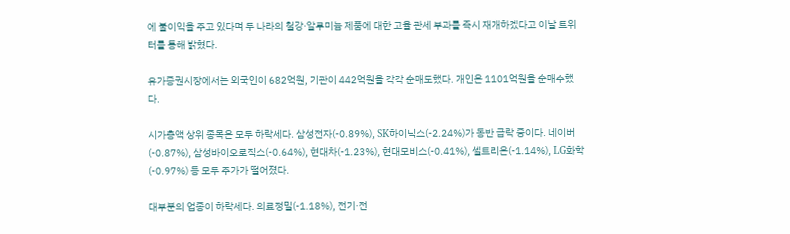에 불이익을 주고 있다며 두 나라의 철강·알루미늄 제품에 대한 고율 관세 부과를 즉시 재개하겠다고 이날 트위터를 통해 밝혔다.

유가증권시장에서는 외국인이 682억원, 기관이 442억원을 각각 순매도했다. 개인은 1101억원을 순매수했다.

시가총액 상위 종목은 모두 하락세다. 삼성전자(-0.89%), SK하이닉스(-2.24%)가 동반 급락 중이다. 네이버(-0.87%), 삼성바이오로직스(-0.64%), 현대차(-1.23%), 현대모비스(-0.41%), 셀트리온(-1.14%), LG화학(-0.97%) 등 모두 주가가 떨어졌다.

대부분의 업종이 하락세다. 의료정밀(-1.18%), 전기·전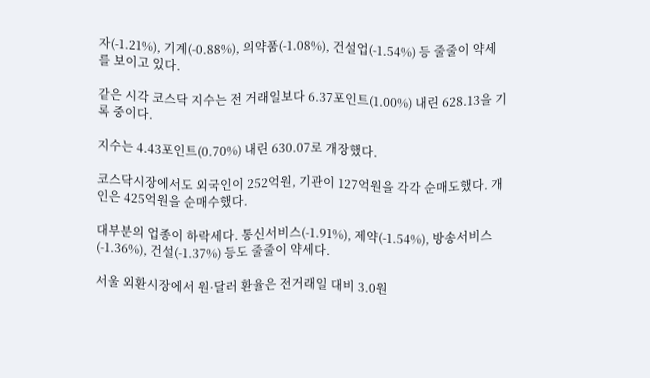자(-1.21%), 기계(-0.88%), 의약품(-1.08%), 건설업(-1.54%) 등 줄줄이 약세를 보이고 있다.

같은 시각 코스닥 지수는 전 거래일보다 6.37포인트(1.00%) 내린 628.13을 기록 중이다.

지수는 4.43포인트(0.70%) 내린 630.07로 개장했다.

코스닥시장에서도 외국인이 252억원, 기관이 127억원을 각각 순매도했다. 개인은 425억원을 순매수했다.

대부분의 업종이 하락세다. 통신서비스(-1.91%), 제약(-1.54%), 방송서비스(-1.36%), 건설(-1.37%) 등도 줄줄이 약세다.

서울 외환시장에서 원·달러 환율은 전거래일 대비 3.0원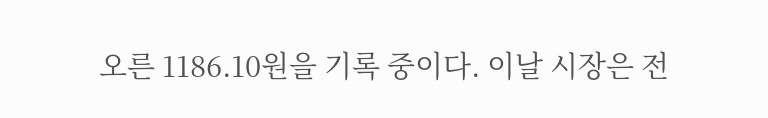오른 1186.10원을 기록 중이다. 이날 시장은 전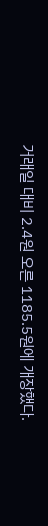거래일 대비 2.4원 오른 1185.5원에 개장했다.